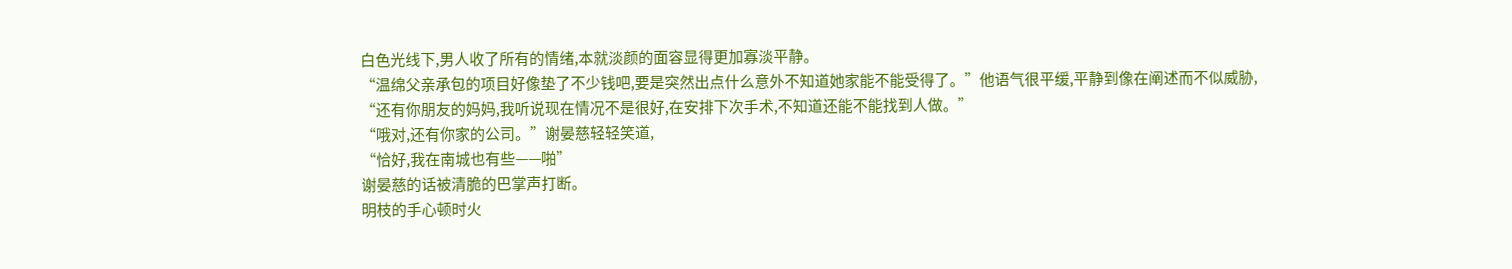白色光线下,男人收了所有的情绪,本就淡颜的面容显得更加寡淡平静。
“温绵父亲承包的项目好像垫了不少钱吧,要是突然出点什么意外不知道她家能不能受得了。”他语气很平缓,平静到像在阐述而不似威胁,
“还有你朋友的妈妈,我听说现在情况不是很好,在安排下次手术,不知道还能不能找到人做。”
“哦对,还有你家的公司。”谢晏慈轻轻笑道,
“恰好,我在南城也有些——啪”
谢晏慈的话被清脆的巴掌声打断。
明枝的手心顿时火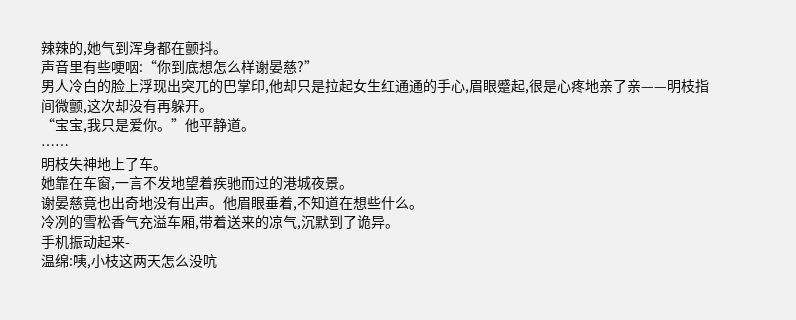辣辣的,她气到浑身都在颤抖。
声音里有些哽咽:“你到底想怎么样谢晏慈?”
男人冷白的脸上浮现出突兀的巴掌印,他却只是拉起女生红通通的手心,眉眼蹙起,很是心疼地亲了亲——明枝指间微颤,这次却没有再躲开。
“宝宝,我只是爱你。”他平静道。
……
明枝失神地上了车。
她靠在车窗,一言不发地望着疾驰而过的港城夜景。
谢晏慈竟也出奇地没有出声。他眉眼垂着,不知道在想些什么。
冷冽的雪松香气充溢车厢,带着送来的凉气,沉默到了诡异。
手机振动起来-
温绵:咦,小枝这两天怎么没吭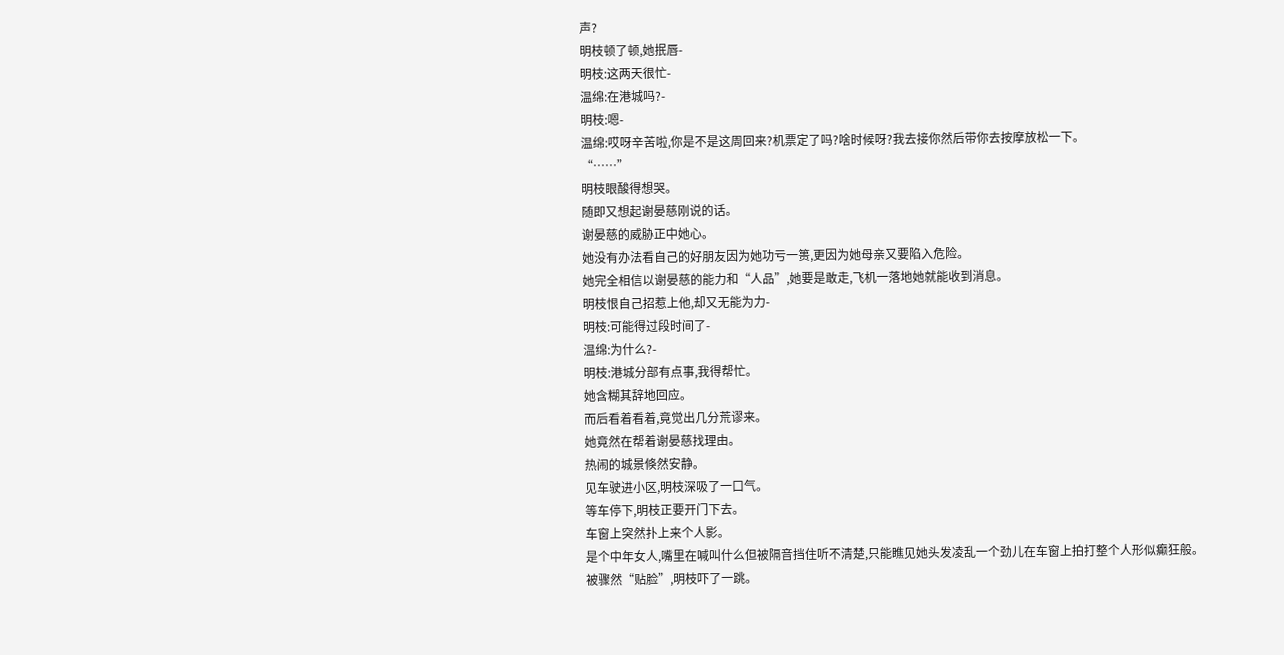声?
明枝顿了顿,她抿唇-
明枝:这两天很忙-
温绵:在港城吗?-
明枝:嗯-
温绵:哎呀辛苦啦,你是不是这周回来?机票定了吗?啥时候呀?我去接你然后带你去按摩放松一下。
“……”
明枝眼酸得想哭。
随即又想起谢晏慈刚说的话。
谢晏慈的威胁正中她心。
她没有办法看自己的好朋友因为她功亏一篑,更因为她母亲又要陷入危险。
她完全相信以谢晏慈的能力和“人品”,她要是敢走,飞机一落地她就能收到消息。
明枝恨自己招惹上他,却又无能为力-
明枝:可能得过段时间了-
温绵:为什么?-
明枝:港城分部有点事,我得帮忙。
她含糊其辞地回应。
而后看着看着,竟觉出几分荒谬来。
她竟然在帮着谢晏慈找理由。
热闹的城景倏然安静。
见车驶进小区,明枝深吸了一口气。
等车停下,明枝正要开门下去。
车窗上突然扑上来个人影。
是个中年女人,嘴里在喊叫什么但被隔音挡住听不清楚,只能瞧见她头发凌乱一个劲儿在车窗上拍打整个人形似癫狂般。
被骤然“贴脸”,明枝吓了一跳。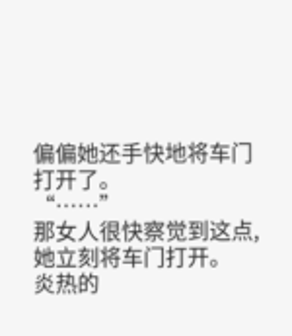偏偏她还手快地将车门打开了。
“……”
那女人很快察觉到这点,她立刻将车门打开。
炎热的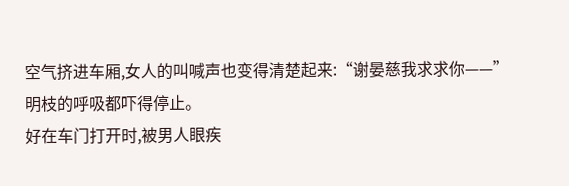空气挤进车厢,女人的叫喊声也变得清楚起来:“谢晏慈我求求你——”
明枝的呼吸都吓得停止。
好在车门打开时,被男人眼疾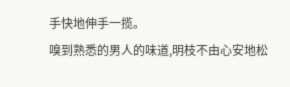手快地伸手一揽。
嗅到熟悉的男人的味道,明枝不由心安地松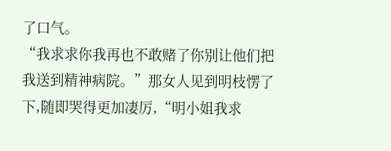了口气。
“我求求你我再也不敢赌了你别让他们把我送到精神病院。”那女人见到明枝愣了下,随即哭得更加凄厉,“明小姐我求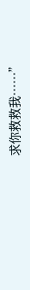求你救救我……”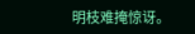明枝难掩惊讶。